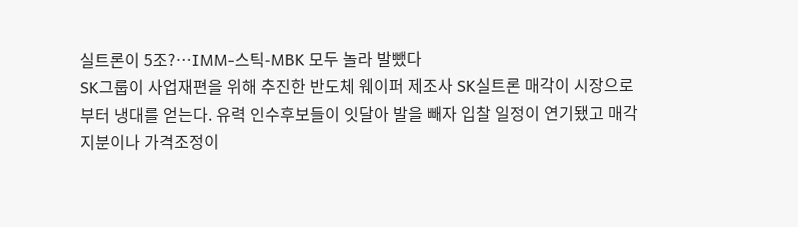실트론이 5조?…IMM-스틱-MBK 모두 놀라 발뺐다
SK그룹이 사업재편을 위해 추진한 반도체 웨이퍼 제조사 SK실트론 매각이 시장으로부터 냉대를 얻는다. 유력 인수후보들이 잇달아 발을 빼자 입찰 일정이 연기됐고 매각지분이나 가격조정이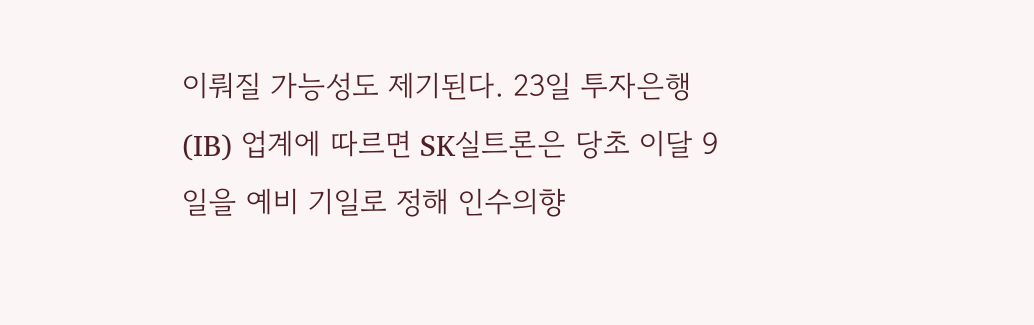이뤄질 가능성도 제기된다. 23일 투자은행(IB) 업계에 따르면 SK실트론은 당초 이달 9일을 예비 기일로 정해 인수의향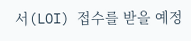서(LOI) 접수를 받을 예정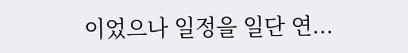이었으나 일정을 일단 연...